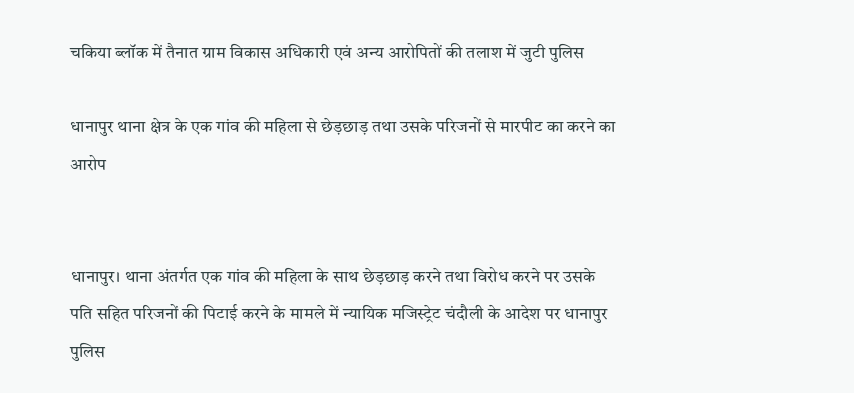चकिया ब्लॉक में तैनात ग्राम विकास अधिकारी एवं अन्य आरोपितों की तलाश में जुटी पुलिस

धानापुर थाना क्षेत्र के एक गांव की महिला से छेड़छाड़ तथा उसके परिजनों से मारपीट का करने का आरोप


धानापुर। थाना अंतर्गत एक गांव की महिला के साथ छेड़छाड़ करने तथा विरोध करने पर उसके पति सहित परिजनों की पिटाई करने के मामले में न्यायिक मजिस्ट्रेट चंदौली के आदेश पर धानापुर पुलिस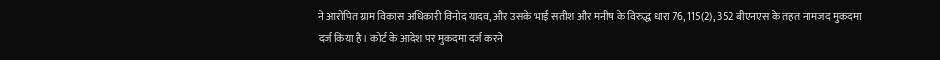ने आरोपित ग्राम विकास अधिकारी विनोद यादव, और उसके भाई सतीश और मनीष के विरुद्ध धारा 76, 115(2), 352 बीएनएस के तहत नामजद मुकदमा दर्ज किया है। कोर्ट के आदेश पर मुकदमा दर्ज करने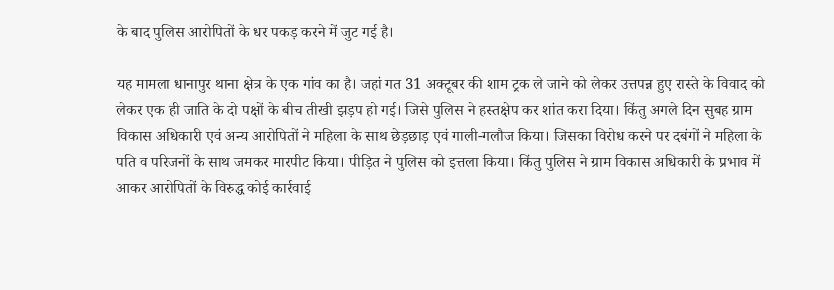के बाद पुलिस आरोपितों के धर पकड़ करने में जुट गई है।

यह मामला धानापुर थाना क्षेत्र के एक गांव का है। जहां गत 31 अक्टूबर की शाम ट्रक ले जाने को लेकर उत्तपन्न हुए रास्ते के विवाद को लेकर एक ही जाति के दो पक्षों के बीच तीखी झड़प हो गई। जिसे पुलिस ने हस्तक्षेप कर शांत करा दिया। किंतु अगले दिन सुबह ग्राम विकास अधिकारी एवं अन्य आरोपितों ने महिला के साथ छेड़छाड़ एवं गाली-गलौज किया। जिसका विरोध करने पर दबंगों ने महिला के पति व परिजनों के साथ जमकर मारपीट किया। पीड़ित ने पुलिस को इत्तला किया। किंतु पुलिस ने ग्राम विकास अधिकारी के प्रभाव में आकर आरोपितों के विरुद्ध कोई कार्रवाई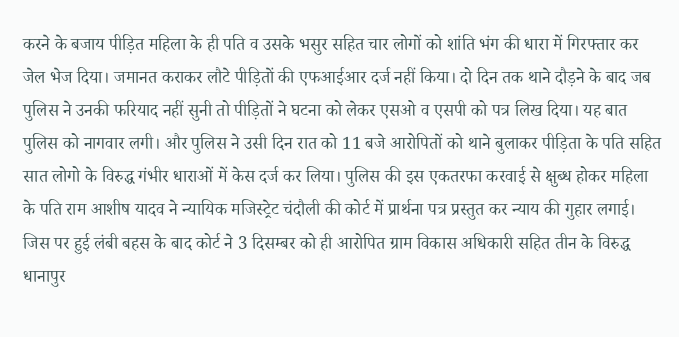करने के बजाय पीड़ित महिला के ही पति व उसके भसुर सहित चार लोगों को शांति भंग की धारा में गिरफ्तार कर जेल भेज दिया। जमानत कराकर लौटे पीड़ितों की एफआईआर दर्ज नहीं किया। दो दिन तक थाने दौड़ने के बाद जब पुलिस ने उनकी फरियाद नहीं सुनी तो पीड़ितों ने घटना को लेकर एसओ व एसपी को पत्र लिख दिया। यह बात पुलिस को नागवार लगी। और पुलिस ने उसी दिन रात को 11 बजे आरोपितों को थाने बुलाकर पीड़िता के पति सहित सात लोगो के विरुद्ध गंभीर धाराओं में केस दर्ज कर लिया। पुलिस की इस एकतरफा करवाई से क्षुब्ध होकर महिला के पति राम आशीष यादव ने न्यायिक मजिस्ट्रेट चंदौली की कोर्ट में प्रार्थना पत्र प्रस्तुत कर न्याय की गुहार लगाई। जिस पर हुई लंबी बहस के बाद कोर्ट ने 3 दिसम्बर को ही आरोपित ग्राम विकास अधिकारी सहित तीन के विरुद्ध धानापुर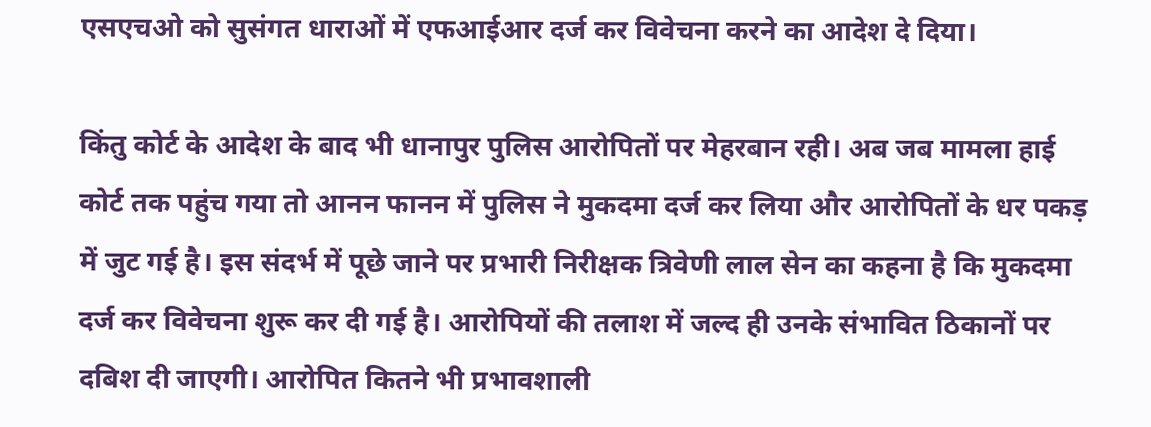एसएचओ को सुसंगत धाराओं में एफआईआर दर्ज कर विवेचना करने का आदेश दे दिया।

किंतु कोर्ट के आदेश के बाद भी धानापुर पुलिस आरोपितों पर मेहरबान रही। अब जब मामला हाई कोर्ट तक पहुंच गया तो आनन फानन में पुलिस ने मुकदमा दर्ज कर लिया और आरोपितों के धर पकड़ में जुट गई है। इस संदर्भ में पूछे जाने पर प्रभारी निरीक्षक त्रिवेणी लाल सेन का कहना है कि मुकदमा दर्ज कर विवेचना शुरू कर दी गई है। आरोपियों की तलाश में जल्द ही उनके संभावित ठिकानों पर दबिश दी जाएगी। आरोपित कितने भी प्रभावशाली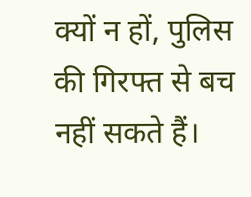क्यों न हों, पुलिस की गिरफ्त से बच नहीं सकते हैं।